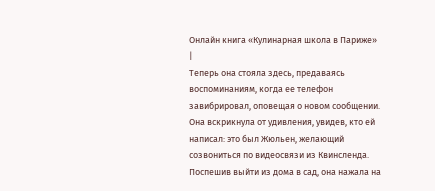Онлайн книга «Кулинарная школа в Париже»
|
Теперь она стояла здесь, предаваясь воспоминаниям, когда ее телефон завибрировал, оповещая о новом сообщении. Она вскрикнула от удивления, увидев, кто ей написал: это был Жюльен, желающий созвониться по видеосвязи из Квинсленда. Поспешив выйти из дома в сад, она нажала на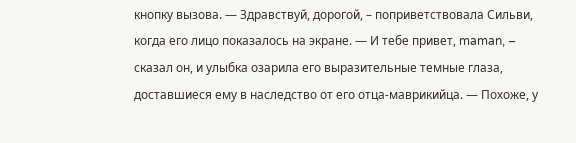кнопку вызова. — Здравствуй, дорогой, – поприветствовала Сильви, когда его лицо показалось на экране. — И тебе привет, maman, – сказал он, и улыбка озарила его выразительные темные глаза, доставшиеся ему в наследство от его отца-маврикийца. — Похоже, у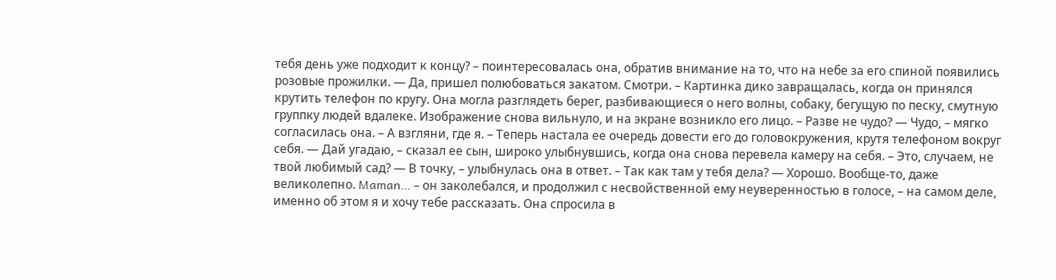тебя день уже подходит к концу? – поинтересовалась она, обратив внимание на то, что на небе за его спиной появились розовые прожилки. — Да, пришел полюбоваться закатом. Смотри. – Картинка дико завращалась, когда он принялся крутить телефон по кругу. Она могла разглядеть берег, разбивающиеся о него волны, собаку, бегущую по песку, смутную группку людей вдалеке. Изображение снова вильнуло, и на экране возникло его лицо. – Разве не чудо? — Чудо, – мягко согласилась она. – А взгляни, где я. – Теперь настала ее очередь довести его до головокружения, крутя телефоном вокруг себя. — Дай угадаю, – сказал ее сын, широко улыбнувшись, когда она снова перевела камеру на себя. – Это, случаем, не твой любимый сад? — В точку, – улыбнулась она в ответ. – Так как там у тебя дела? — Хорошо. Вообще-то, даже великолепно. Maman… – он заколебался, и продолжил с несвойственной ему неуверенностью в голосе, – на самом деле, именно об этом я и хочу тебе рассказать. Она спросила в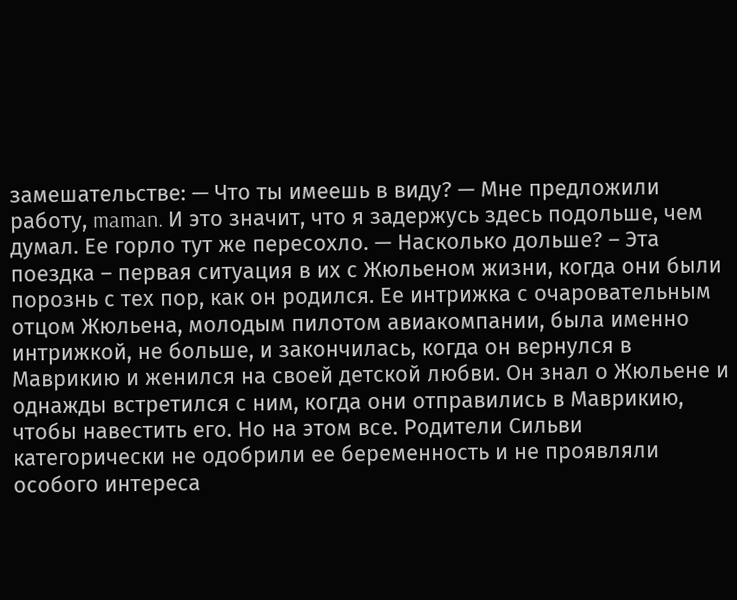замешательстве: — Что ты имеешь в виду? — Мне предложили работу, maman. И это значит, что я задержусь здесь подольше, чем думал. Ее горло тут же пересохло. — Насколько дольше? – Эта поездка – первая ситуация в их с Жюльеном жизни, когда они были порознь с тех пор, как он родился. Ее интрижка с очаровательным отцом Жюльена, молодым пилотом авиакомпании, была именно интрижкой, не больше, и закончилась, когда он вернулся в Маврикию и женился на своей детской любви. Он знал о Жюльене и однажды встретился с ним, когда они отправились в Маврикию, чтобы навестить его. Но на этом все. Родители Сильви категорически не одобрили ее беременность и не проявляли особого интереса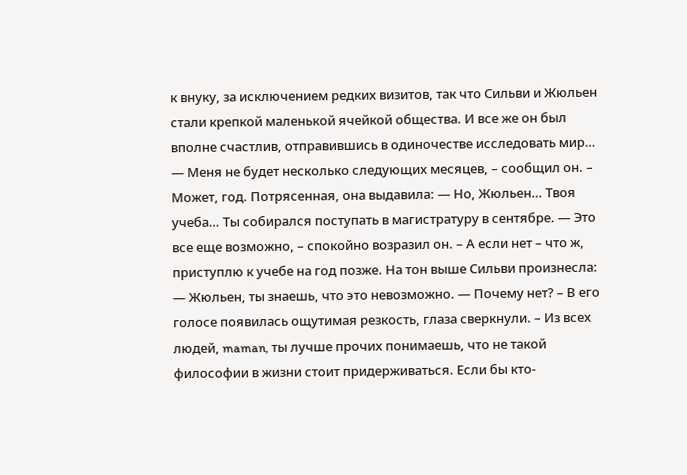к внуку, за исключением редких визитов, так что Сильви и Жюльен стали крепкой маленькой ячейкой общества. И все же он был вполне счастлив, отправившись в одиночестве исследовать мир… — Меня не будет несколько следующих месяцев, – сообщил он. – Может, год. Потрясенная, она выдавила: — Но, Жюльен… Твоя учеба… Ты собирался поступать в магистратуру в сентябре. — Это все еще возможно, – спокойно возразил он. – А если нет – что ж, приступлю к учебе на год позже. На тон выше Сильви произнесла: — Жюльен, ты знаешь, что это невозможно. — Почему нет? – В его голосе появилась ощутимая резкость, глаза сверкнули. – Из всех людей, maman, ты лучше прочих понимаешь, что не такой философии в жизни стоит придерживаться. Если бы кто-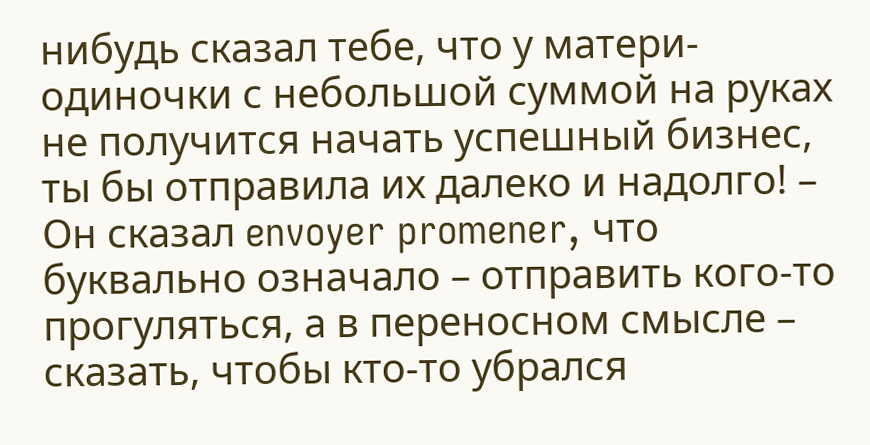нибудь сказал тебе, что у матери-одиночки с небольшой суммой на руках не получится начать успешный бизнес, ты бы отправила их далеко и надолго! – Он сказал envoyer promener, что буквально означало – отправить кого-то прогуляться, а в переносном смысле – сказать, чтобы кто-то убрался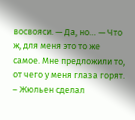восвояси. — Да, но… — Что ж, для меня это то же самое. Мне предложили то, от чего у меня глаза горят. – Жюльен сделал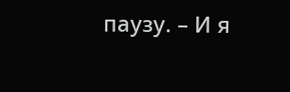паузу. – И я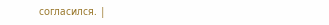согласился. |